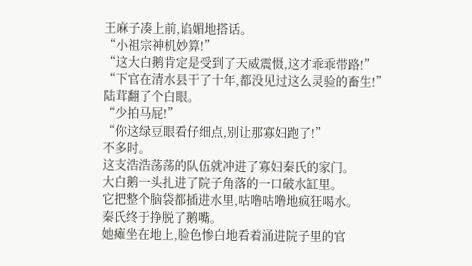王麻子凑上前,谄媚地搭话。
“小祖宗神机妙算!”
“这大白鹅肯定是受到了天威震慑,这才乖乖带路!”
“下官在清水县干了十年,都没见过这么灵验的畜生!”
陆茸翻了个白眼。
“少拍马屁!”
“你这绿豆眼看仔细点,别让那寡妇跑了!”
不多时。
这支浩浩荡荡的队伍就冲进了寡妇秦氏的家门。
大白鹅一头扎进了院子角落的一口破水缸里。
它把整个脑袋都插进水里,咕噜咕噜地疯狂喝水。
秦氏终于挣脱了鹅嘴。
她瘫坐在地上,脸色惨白地看着涌进院子里的官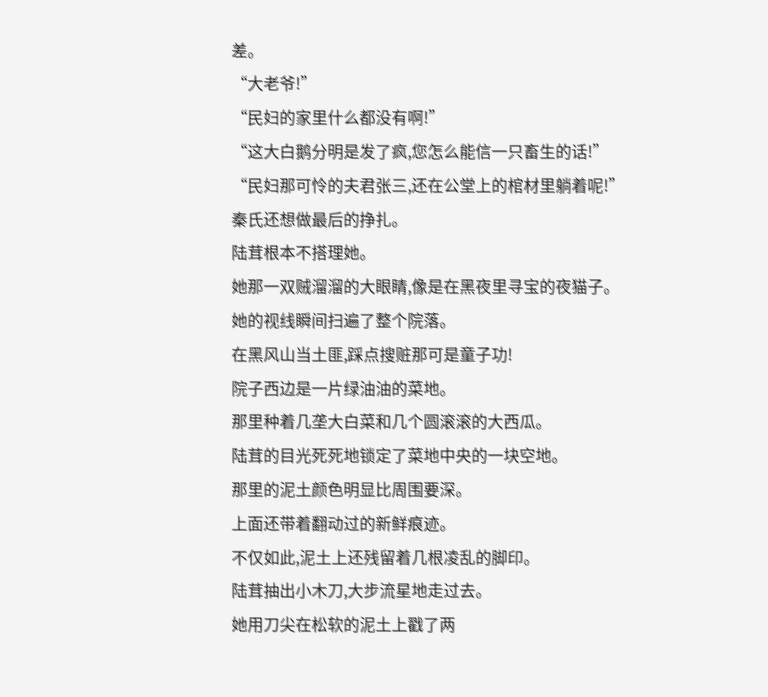差。
“大老爷!”
“民妇的家里什么都没有啊!”
“这大白鹅分明是发了疯,您怎么能信一只畜生的话!”
“民妇那可怜的夫君张三,还在公堂上的棺材里躺着呢!”
秦氏还想做最后的挣扎。
陆茸根本不搭理她。
她那一双贼溜溜的大眼睛,像是在黑夜里寻宝的夜猫子。
她的视线瞬间扫遍了整个院落。
在黑风山当土匪,踩点搜赃那可是童子功!
院子西边是一片绿油油的菜地。
那里种着几垄大白菜和几个圆滚滚的大西瓜。
陆茸的目光死死地锁定了菜地中央的一块空地。
那里的泥土颜色明显比周围要深。
上面还带着翻动过的新鲜痕迹。
不仅如此,泥土上还残留着几根凌乱的脚印。
陆茸抽出小木刀,大步流星地走过去。
她用刀尖在松软的泥土上戳了两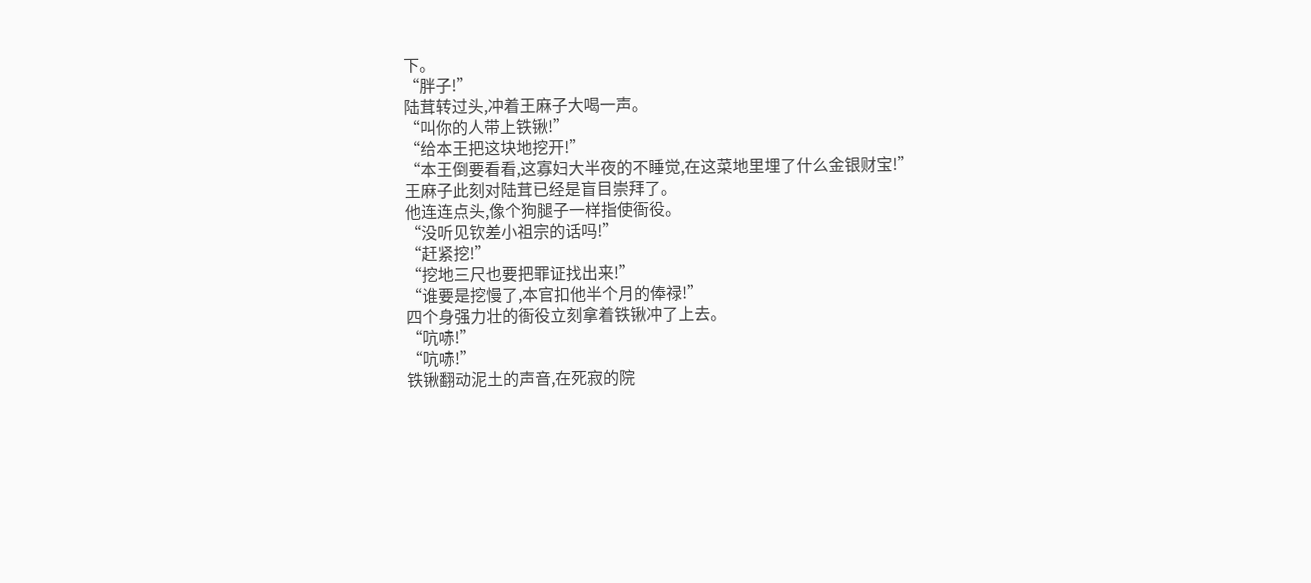下。
“胖子!”
陆茸转过头,冲着王麻子大喝一声。
“叫你的人带上铁锹!”
“给本王把这块地挖开!”
“本王倒要看看,这寡妇大半夜的不睡觉,在这菜地里埋了什么金银财宝!”
王麻子此刻对陆茸已经是盲目崇拜了。
他连连点头,像个狗腿子一样指使衙役。
“没听见钦差小祖宗的话吗!”
“赶紧挖!”
“挖地三尺也要把罪证找出来!”
“谁要是挖慢了,本官扣他半个月的俸禄!”
四个身强力壮的衙役立刻拿着铁锹冲了上去。
“吭哧!”
“吭哧!”
铁锹翻动泥土的声音,在死寂的院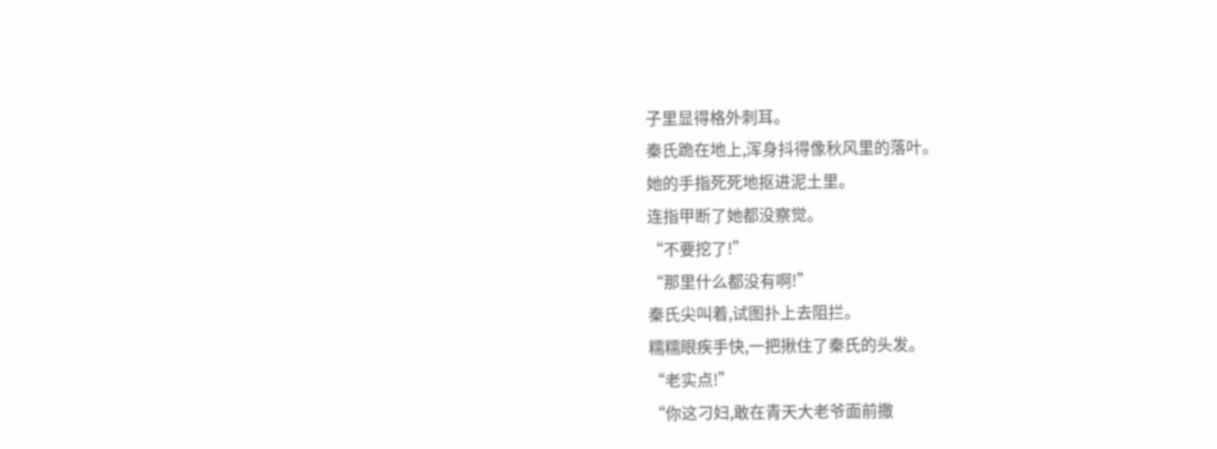子里显得格外刺耳。
秦氏跪在地上,浑身抖得像秋风里的落叶。
她的手指死死地抠进泥土里。
连指甲断了她都没察觉。
“不要挖了!”
“那里什么都没有啊!”
秦氏尖叫着,试图扑上去阻拦。
糯糯眼疾手快,一把揪住了秦氏的头发。
“老实点!”
“你这刁妇,敢在青天大老爷面前撒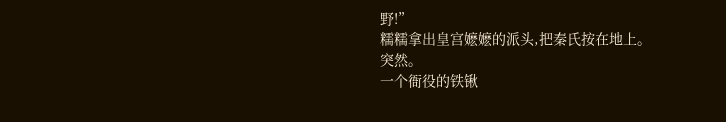野!”
糯糯拿出皇宫嬷嬷的派头,把秦氏按在地上。
突然。
一个衙役的铁锹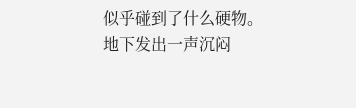似乎碰到了什么硬物。
地下发出一声沉闷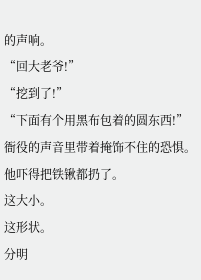的声响。
“回大老爷!”
“挖到了!”
“下面有个用黑布包着的圆东西!”
衙役的声音里带着掩饰不住的恐惧。
他吓得把铁锹都扔了。
这大小。
这形状。
分明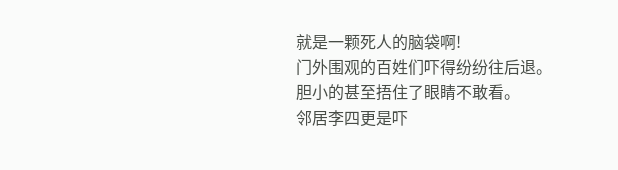就是一颗死人的脑袋啊!
门外围观的百姓们吓得纷纷往后退。
胆小的甚至捂住了眼睛不敢看。
邻居李四更是吓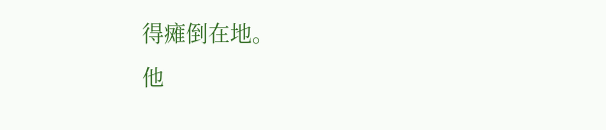得瘫倒在地。
他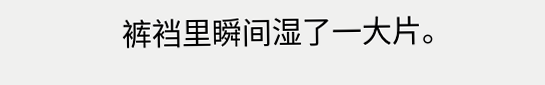裤裆里瞬间湿了一大片。